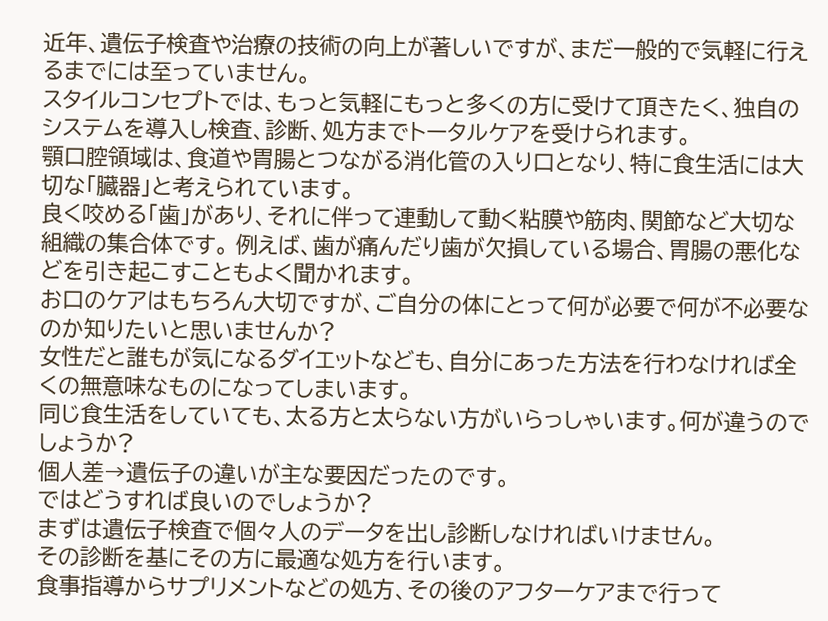近年、遺伝子検査や治療の技術の向上が著しいですが、まだ一般的で気軽に行えるまでには至っていません。
スタイルコンセプトでは、もっと気軽にもっと多くの方に受けて頂きたく、独自のシステムを導入し検査、診断、処方までトータルケアを受けられます。
顎口腔領域は、食道や胃腸とつながる消化管の入り口となり、特に食生活には大切な「臓器」と考えられています。
良く咬める「歯」があり、それに伴って連動して動く粘膜や筋肉、関節など大切な組織の集合体です。 例えば、歯が痛んだり歯が欠損している場合、胃腸の悪化などを引き起こすこともよく聞かれます。
お口のケアはもちろん大切ですが、ご自分の体にとって何が必要で何が不必要なのか知りたいと思いませんか?
女性だと誰もが気になるダイエットなども、自分にあった方法を行わなければ全くの無意味なものになってしまいます。
同じ食生活をしていても、太る方と太らない方がいらっしゃいます。何が違うのでしょうか?
個人差→遺伝子の違いが主な要因だったのです。
ではどうすれば良いのでしょうか?
まずは遺伝子検査で個々人のデータを出し診断しなければいけません。
その診断を基にその方に最適な処方を行います。
食事指導からサプリメントなどの処方、その後のアフターケアまで行って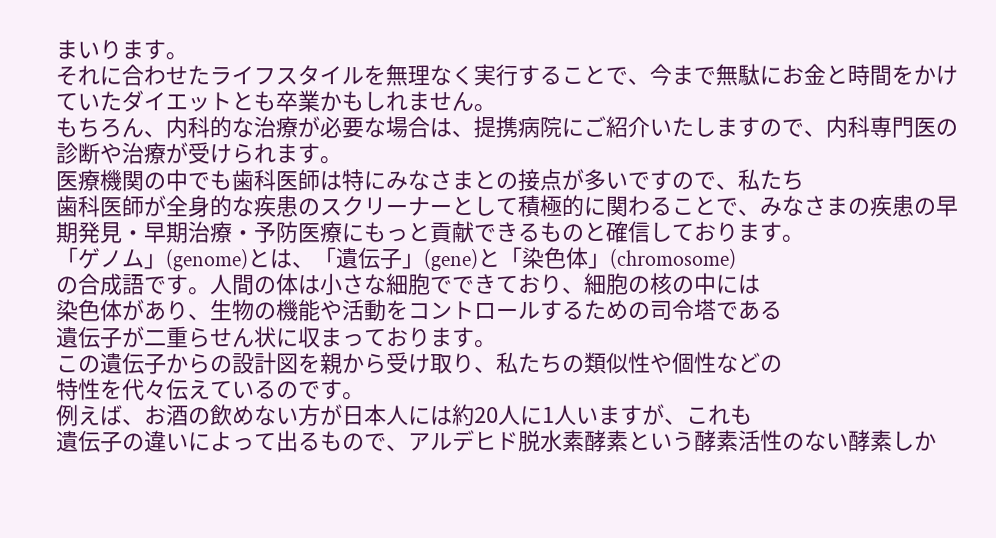まいります。
それに合わせたライフスタイルを無理なく実行することで、今まで無駄にお金と時間をかけていたダイエットとも卒業かもしれません。
もちろん、内科的な治療が必要な場合は、提携病院にご紹介いたしますので、内科専門医の診断や治療が受けられます。
医療機関の中でも歯科医師は特にみなさまとの接点が多いですので、私たち
歯科医師が全身的な疾患のスクリーナーとして積極的に関わることで、みなさまの疾患の早期発見・早期治療・予防医療にもっと貢献できるものと確信しております。
「ゲノム」(genome)とは、「遺伝子」(gene)と「染色体」(chromosome)
の合成語です。人間の体は小さな細胞でできており、細胞の核の中には
染色体があり、生物の機能や活動をコントロールするための司令塔である
遺伝子が二重らせん状に収まっております。
この遺伝子からの設計図を親から受け取り、私たちの類似性や個性などの
特性を代々伝えているのです。
例えば、お酒の飲めない方が日本人には約20人に1人いますが、これも
遺伝子の違いによって出るもので、アルデヒド脱水素酵素という酵素活性のない酵素しか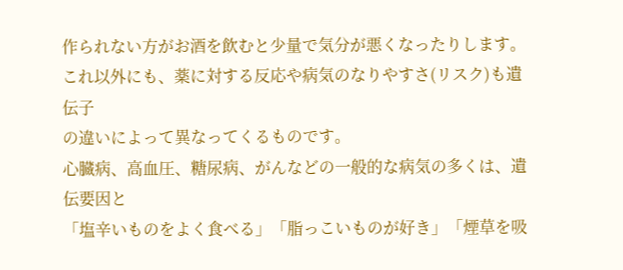作られない方がお酒を飲むと少量で気分が悪くなったりします。これ以外にも、薬に対する反応や病気のなりやすさ(リスク)も遺伝子
の違いによって異なってくるものです。
心臓病、高血圧、糖尿病、がんなどの一般的な病気の多くは、遺伝要因と
「塩辛いものをよく食べる」「脂っこいものが好き」「煙草を吸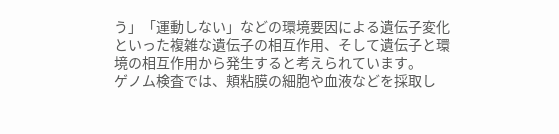う」「運動しない」などの環境要因による遺伝子変化といった複雑な遺伝子の相互作用、そして遺伝子と環境の相互作用から発生すると考えられています。
ゲノム検査では、頬粘膜の細胞や血液などを採取し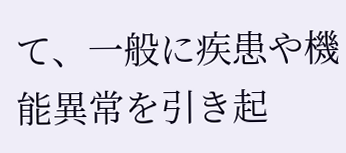て、一般に疾患や機能異常を引き起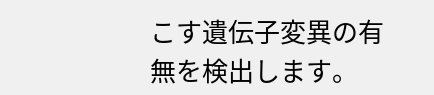こす遺伝子変異の有無を検出します。